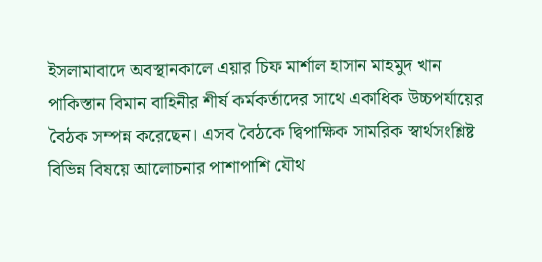ইসলামাবাদে অবস্থানকালে এয়ার চিফ মার্শাল হাসান মাহমুদ খান পাকিস্তান বিমান বাহিনীর শীর্ষ কর্মকর্তাদের সাথে একাধিক উচ্চপর্যায়ের বৈঠক সম্পন্ন করেছেন। এসব বৈঠকে দ্বিপাক্ষিক সামরিক স্বার্থসংশ্লিষ্ট বিভিন্ন বিষয়ে আলোচনার পাশাপাশি যৌথ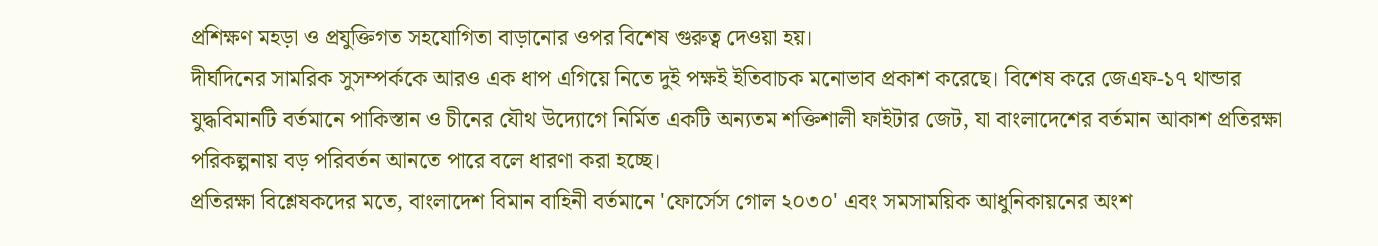প্রশিক্ষণ মহড়া ও প্রযুক্তিগত সহযোগিতা বাড়ানোর ওপর বিশেষ গুরুত্ব দেওয়া হয়।
দীর্ঘদিনের সামরিক সুসম্পর্ককে আরও এক ধাপ এগিয়ে নিতে দুই পক্ষই ইতিবাচক মনোভাব প্রকাশ করেছে। বিশেষ করে জেএফ-১৭ থান্ডার যুদ্ধবিমানটি বর্তমানে পাকিস্তান ও চীনের যৌথ উদ্যোগে নির্মিত একটি অন্যতম শক্তিশালী ফাইটার জেট, যা বাংলাদেশের বর্তমান আকাশ প্রতিরক্ষা পরিকল্পনায় বড় পরিবর্তন আনতে পারে বলে ধারণা করা হচ্ছে।
প্রতিরক্ষা বিশ্লেষকদের মতে, বাংলাদেশ বিমান বাহিনী বর্তমানে 'ফোর্সেস গোল ২০৩০' এবং সমসাময়িক আধুনিকায়নের অংশ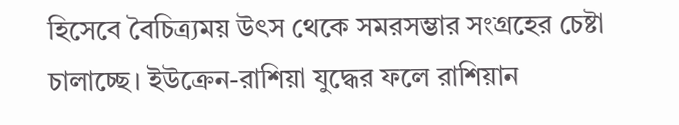হিসেবে বৈচিত্র্যময় উৎস থেকে সমরসম্ভার সংগ্রহের চেষ্টা চালাচ্ছে। ইউক্রেন-রাশিয়া যুদ্ধের ফলে রাশিয়ান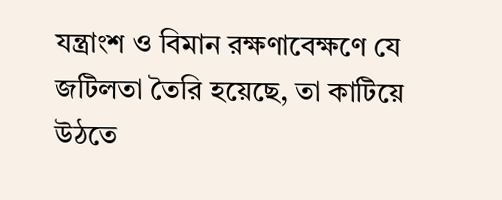যন্ত্রাংশ ও বিমান রক্ষণাবেক্ষণে যে জটিলতা তৈরি হয়েছে, তা কাটিয়ে উঠতে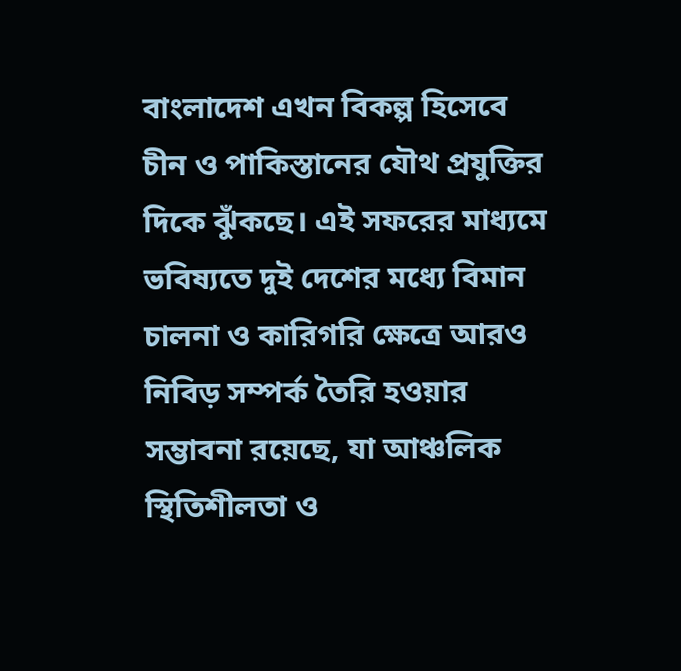বাংলাদেশ এখন বিকল্প হিসেবে চীন ও পাকিস্তানের যৌথ প্রযুক্তির দিকে ঝুঁকছে। এই সফরের মাধ্যমে ভবিষ্যতে দুই দেশের মধ্যে বিমান চালনা ও কারিগরি ক্ষেত্রে আরও নিবিড় সম্পর্ক তৈরি হওয়ার সম্ভাবনা রয়েছে, যা আঞ্চলিক স্থিতিশীলতা ও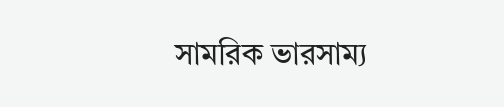সামরিক ভারসাম্য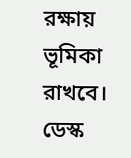রক্ষায় ভূমিকা রাখবে।
ডেস্ক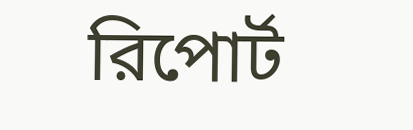রিপোর্ট